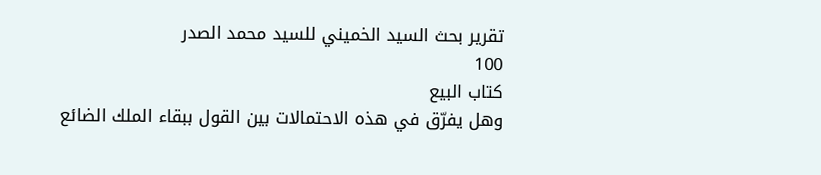تقرير بحث السيد الخميني للسيد محمد الصدر
100
كتاب البيع
وهل يفرّق في هذه الاحتمالات بين القول ببقاء الملك الضائع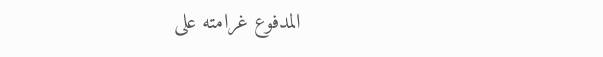المدفوع غرامته على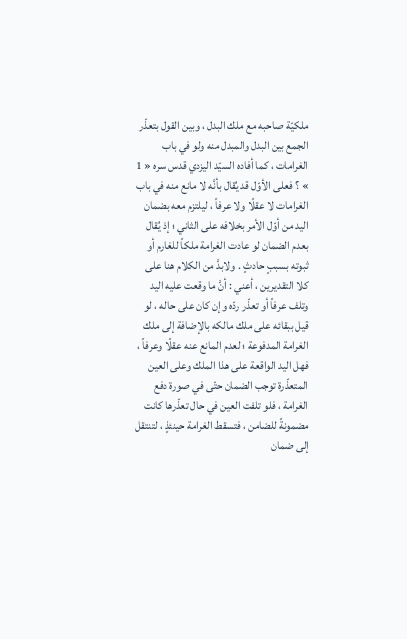ملكيّة صاحبه مع ملك البدل ، وبين القول بتعذّر الجمع بين البدل والمبدل منه ولو في باب الغرامات ، كما أفاده السيّد اليزدي قدس سره « 1 » ؟ فعلى الأوّل قد يُقال بأنَّه لا مانع منه في باب الغرامات لا عقلًا ولا عرفاً ، ليلتزم معه بضمان اليد من أوّل الأمر بخلافه على الثاني ؛ إذ يُقال بعدم الضمان لو عادت الغرامة ملكاً للغارم أو ثبوته بسببٍ حادثٍ . ولابدَّ من الكلام هنا على كلا التقديرين ، أعني : أنَّ ما وقعت عليه اليد وتلف عرفاً أو تعذّر ردّه وإن كان على حاله ، لو قيل ببقائه على ملك مالكه بالإضافة إلى ملك الغرامة المدفوعة ؛ لعدم المانع عنه عقلًا وعرفاً ، فهل اليد الواقعة على هذا الملك وعلى العين المتعذّرة توجب الضمان حتّى في صورة دفع الغرامة ، فلو تلفت العين في حال تعذّرها كانت مضمونةً للضامن ، فتسقط الغرامة حينئذٍ ، لتنتقل إلى ضمان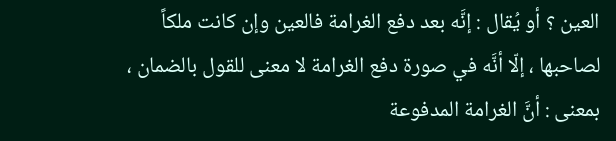العين ؟ أو يُقال : إنَّه بعد دفع الغرامة فالعين وإن كانت ملكاً لصاحبها ، إلّا أنَّه في صورة دفع الغرامة لا معنى للقول بالضمان ، بمعنى : أنَّ الغرامة المدفوعة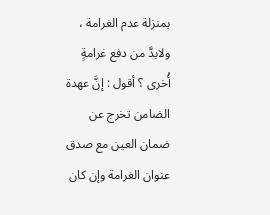بمنزلة عدم الغرامة ، ولابدَّ من دفع غرامةٍ أُخرى ؟ أقول : إنَّ عهدة الضامن تخرج عن ضمان العين مع صدق عنوان الغرامة وإن كان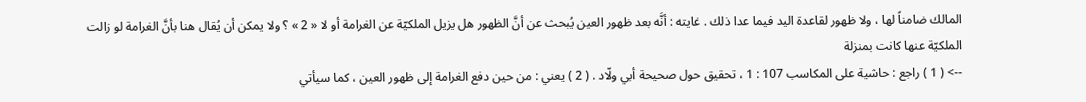المالك ضامناً لها ، ولا ظهور لقاعدة اليد فيما عدا ذلك . غايته : أنَّه بعد ظهور العين يُبحث عن أنَّ الظهور هل يزيل الملكيّة عن الغرامة أو لا « 2 » ؟ ولا يمكن أن يُقال هنا بأنَّ الغرامة لو زالت الملكيّة عنها كانت بمنزلة
--> ( 1 ) راجع : حاشية على المكاسب 107 : 1 ، تحقيق حول صحيحة أبي ولّاد . ( 2 ) يعني : من حين دفع الغرامة إلى ظهور العين ، كما سيأتي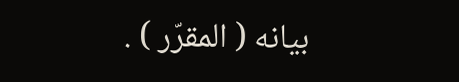بيانه ( المقرّر ) .